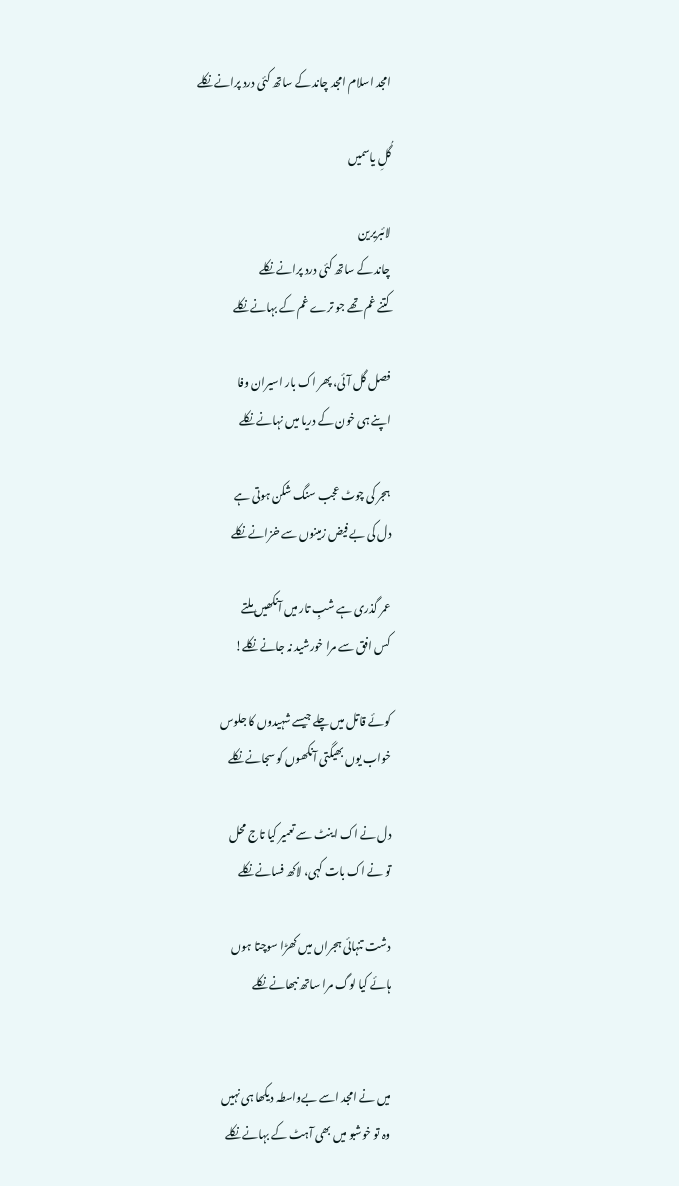امجد اسلام امجد چاند کے ساتھ کئی درد پرانے نکلے

گُلِ یاسمیں

لائبریرین
چاند کے ساتھ کئی درد پرانے نکلے
کتنے غم تھے جو ترے غم کے بہانے نکلے

فصل گل آئی، پھر اک بار اسیران وفا
اپنے ہی خون کے دریا میں نہانے نکلے

ہجر کی چوٹ عجب سنگ شکن ہوتی ہے
دل کی بے فیض زمینوں سے خزانے نکلے

عمر گذری ہے شبِ تار میں آنکھیں ملتے
کس افق سے مرا خورشید نہ جانے نکلے!

کوئے قاتل میں چلے جیسے شہیدوں کا جلوس
خواب یوں بھیگتی آنکھوں کو سجانے نکلے

دل نے اک اینٹ سے تعمیر کیا تاج محل
تو نے اک بات کہی، لاکھ فسانے نکلے

دشت تنہائی ہجراں میں کھڑا سوچتا ہوں
ہائے کیا لوگ مرا ساتھ نبھانے نکلے


میں نے امجد اسے بےواسطہ دیکھا ہی نہیں
وہ تو خوشبو میں بھی آہٹ کے بہانے نکلے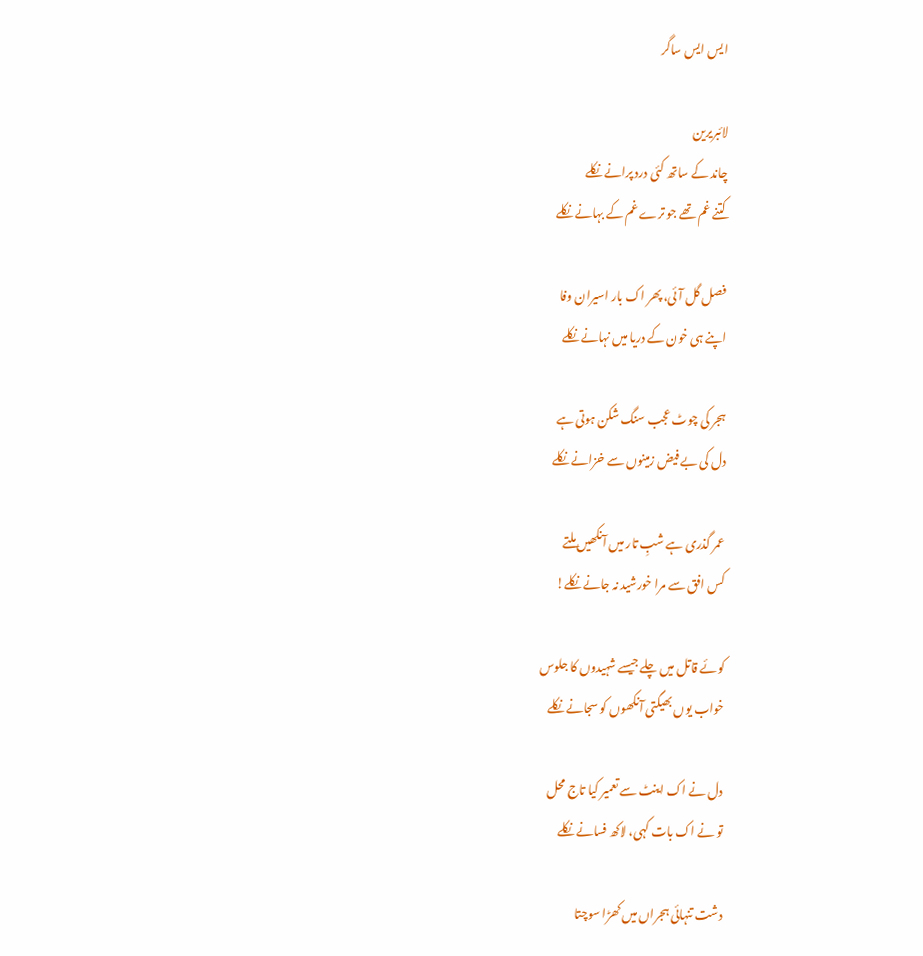ایس ایس ساگر

لائبریرین
چاند کے ساتھ کئی درد پرانے نکلے
کتنے غم تھے جو ترے غم کے بہانے نکلے

فصل گل آئی، پھر اک بار اسیران وفا
اپنے ہی خون کے دریا میں نہانے نکلے

ہجر کی چوٹ عجب سنگ شکن ہوتی ہے
دل کی بے فیض زمینوں سے خزانے نکلے

عمر گذری ہے شبِ تار میں آنکھیں ملتے
کس افق سے مرا خورشید نہ جانے نکلے!

کوئے قاتل میں چلے جیسے شہیدوں کا جلوس
خواب یوں بھیگتی آنکھوں کو سجانے نکلے

دل نے اک اینٹ سے تعمیر کیا تاج محل
تو نے اک بات کہی، لاکھ فسانے نکلے

دشت تنہائی ہجراں میں کھڑا سوچتا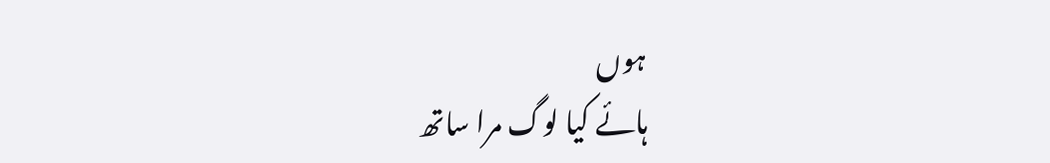ہوں
ہائے کیا لوگ مرا ساتھ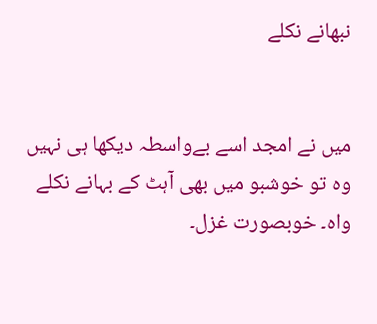نبھانے نکلے


میں نے امجد اسے بےواسطہ دیکھا ہی نہیں
وہ تو خوشبو میں بھی آہٹ کے بہانے نکلے
واہ۔ خوبصورت غزل۔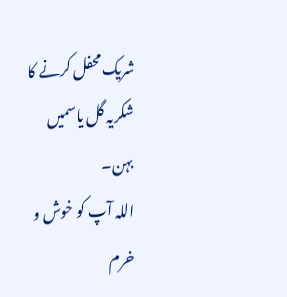شریک محفل کرنے کا شکریہ گل یاسمیں بہن۔
اللہ آپ کو خوش و خرم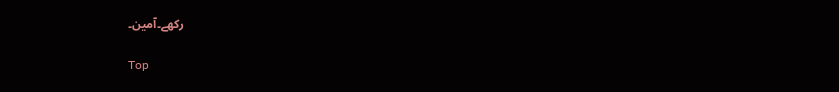رکھے۔آمین۔

Top